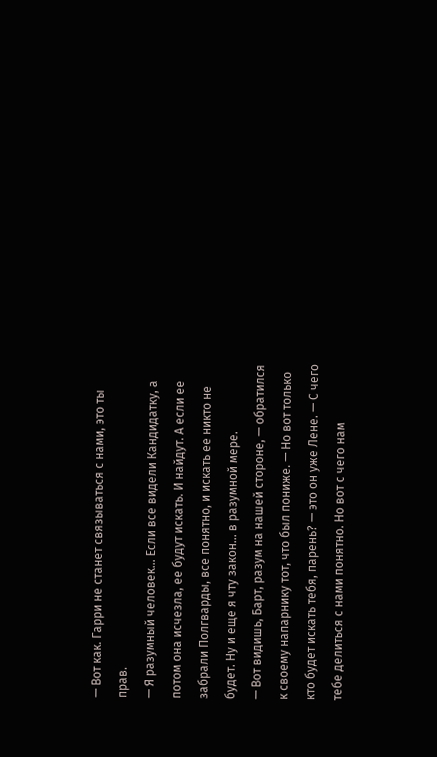— Вот как. Гарри не станет связываться с нами, это ты прав.
— Я разумный человек… Если все видели Кандидатку, а потом она исчезла, ее будут искать. И найдут. А если ее забрали Полгварды, все понятно, и искать ее никто не будет. Ну и еще я чту закон… в разумной мере.
— Вот видишь, Барт, разум на нашей стороне, — обратился к своему напарнику тот, что был пониже. — Но вот только кто будет искать тебя, парень? — это он уже Лене. — С чего тебе делиться с нами понятно. Но вот с чего нам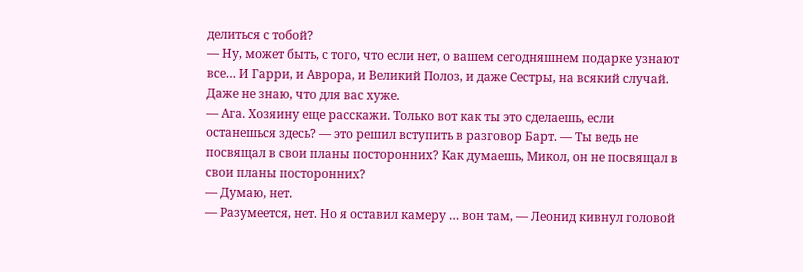делиться с тобой?
— Ну, может быть, с того, что если нет, о вашем сегодняшнем подарке узнают все… И Гарри, и Аврора, и Великий Полоз, и даже Сестры, на всякий случай. Даже не знаю, что для вас хуже.
— Ага. Хозяину еще расскажи. Только вот как ты это сделаешь, если останешься здесь? — это решил вступить в разговор Барт. — Ты ведь не посвящал в свои планы посторонних? Как думаешь, Микол, он не посвящал в свои планы посторонних?
— Думаю, нет.
— Разумеется, нет. Но я оставил камеру … вон там, — Леонид кивнул головой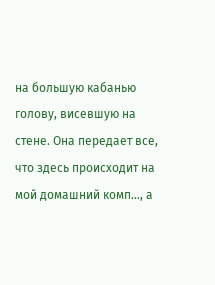на большую кабанью голову, висевшую на стене. Она передает все, что здесь происходит на мой домашний комп…, а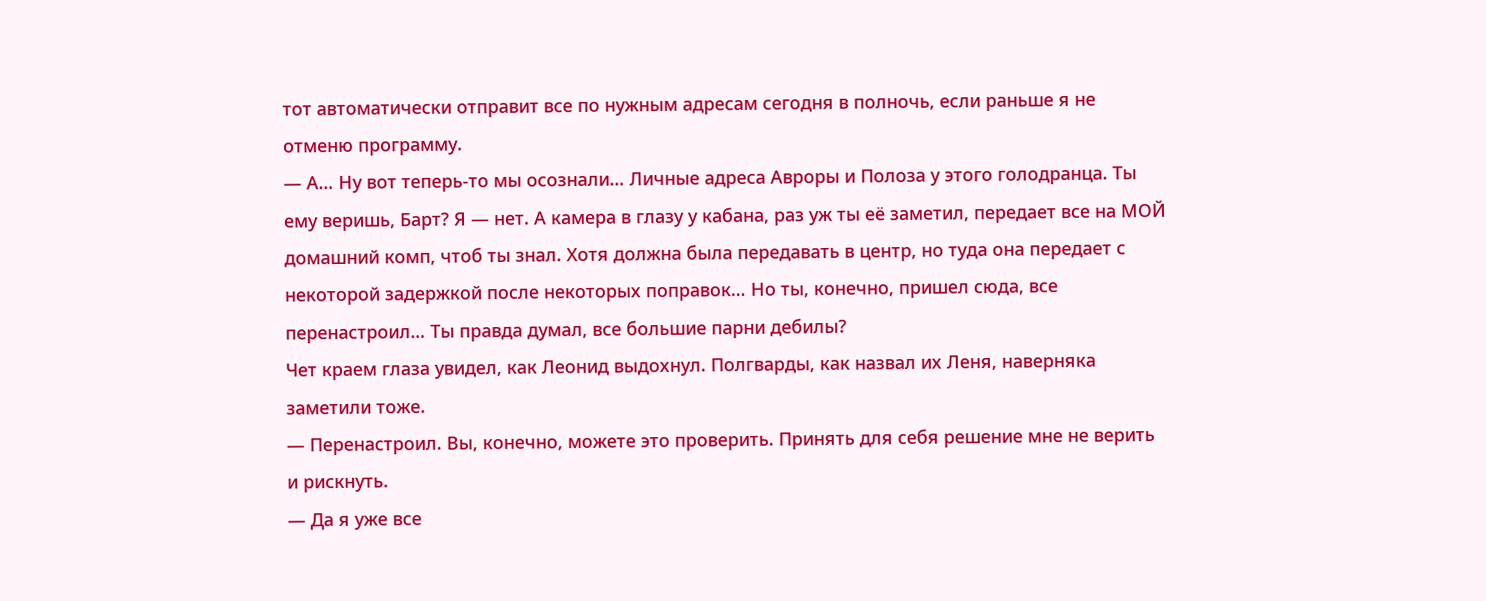тот автоматически отправит все по нужным адресам сегодня в полночь, если раньше я не отменю программу.
— А… Ну вот теперь-то мы осознали… Личные адреса Авроры и Полоза у этого голодранца. Ты ему веришь, Барт? Я — нет. А камера в глазу у кабана, раз уж ты её заметил, передает все на МОЙ домашний комп, чтоб ты знал. Хотя должна была передавать в центр, но туда она передает с некоторой задержкой после некоторых поправок… Но ты, конечно, пришел сюда, все перенастроил… Ты правда думал, все большие парни дебилы?
Чет краем глаза увидел, как Леонид выдохнул. Полгварды, как назвал их Леня, наверняка заметили тоже.
— Перенастроил. Вы, конечно, можете это проверить. Принять для себя решение мне не верить и рискнуть.
— Да я уже все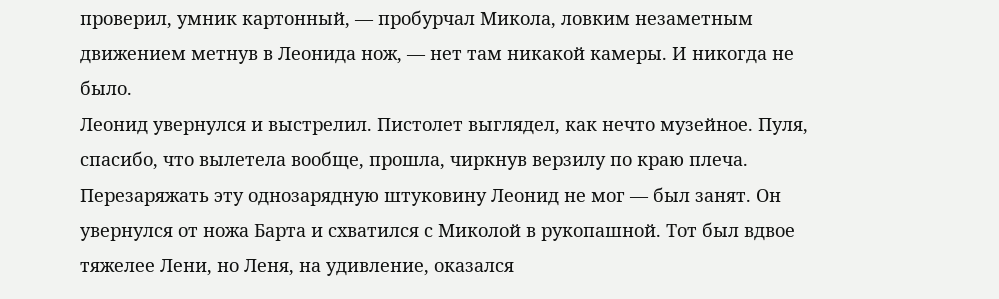проверил, умник картонный, — пробурчал Микола, ловким незаметным движением метнув в Леонида нож, — нет там никакой камеры. И никогда не было.
Леонид увернулся и выстрелил. Пистолет выглядел, как нечто музейное. Пуля, спасибо, что вылетела вообще, прошла, чиркнув верзилу по краю плеча. Перезаряжать эту однозарядную штуковину Леонид не мог — был занят. Он увернулся от ножа Барта и схватился с Миколой в рукопашной. Тот был вдвое тяжелее Лени, но Леня, на удивление, оказался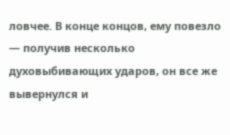ловчее. В конце концов, ему повезло — получив несколько духовыбивающих ударов, он все же вывернулся и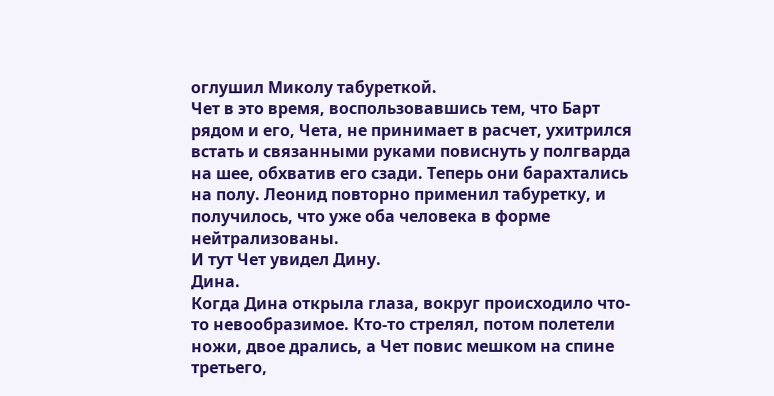оглушил Миколу табуреткой.
Чет в это время, воспользовавшись тем, что Барт рядом и его, Чета, не принимает в расчет, ухитрился встать и связанными руками повиснуть у полгварда на шее, обхватив его сзади. Теперь они барахтались на полу. Леонид повторно применил табуретку, и получилось, что уже оба человека в форме нейтрализованы.
И тут Чет увидел Дину.
Дина.
Когда Дина открыла глаза, вокруг происходило что-то невообразимое. Кто-то стрелял, потом полетели ножи, двое дрались, а Чет повис мешком на спине третьего,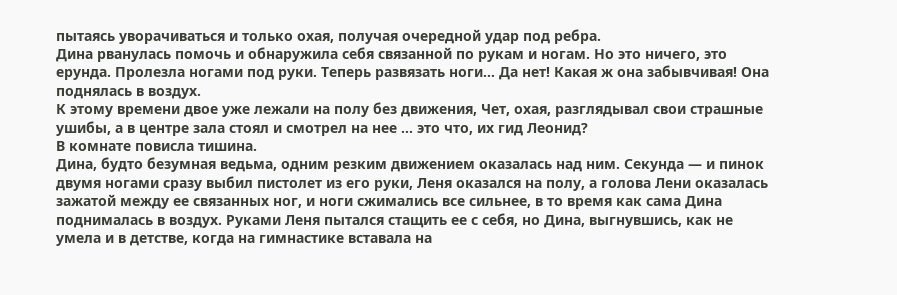пытаясь уворачиваться и только охая, получая очередной удар под ребра.
Дина рванулась помочь и обнаружила себя связанной по рукам и ногам. Но это ничего, это ерунда. Пролезла ногами под руки. Теперь развязать ноги… Да нет! Какая ж она забывчивая! Она поднялась в воздух.
К этому времени двое уже лежали на полу без движения, Чет, охая, разглядывал свои страшные ушибы, а в центре зала стоял и смотрел на нее … это что, их гид Леонид?
В комнате повисла тишина.
Дина, будто безумная ведьма, одним резким движением оказалась над ним. Секунда — и пинок двумя ногами сразу выбил пистолет из его руки, Леня оказался на полу, а голова Лени оказалась зажатой между ее связанных ног, и ноги сжимались все сильнее, в то время как сама Дина поднималась в воздух. Руками Леня пытался стащить ее с себя, но Дина, выгнувшись, как не умела и в детстве, когда на гимнастике вставала на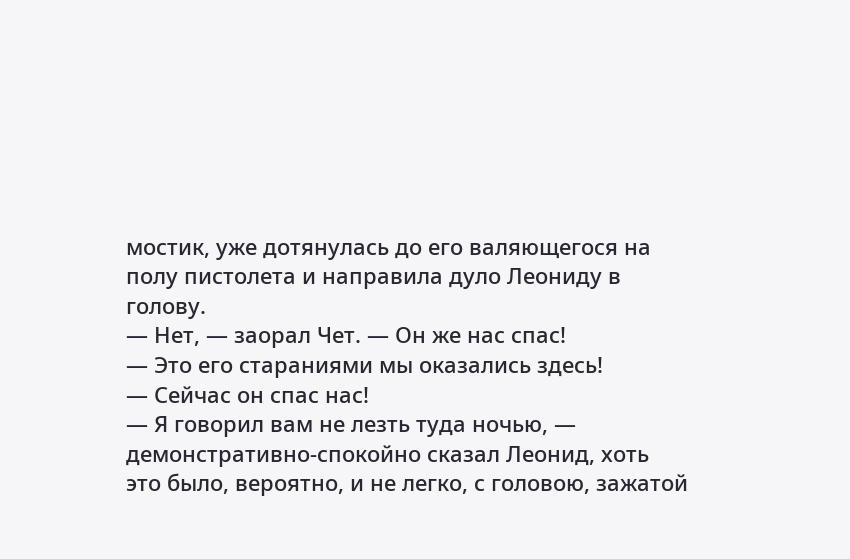мостик, уже дотянулась до его валяющегося на полу пистолета и направила дуло Леониду в голову.
— Нет, — заорал Чет. — Он же нас спас!
— Это его стараниями мы оказались здесь!
— Сейчас он спас нас!
— Я говорил вам не лезть туда ночью, — демонстративно-спокойно сказал Леонид, хоть это было, вероятно, и не легко, с головою, зажатой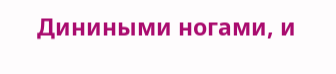Диниными ногами, и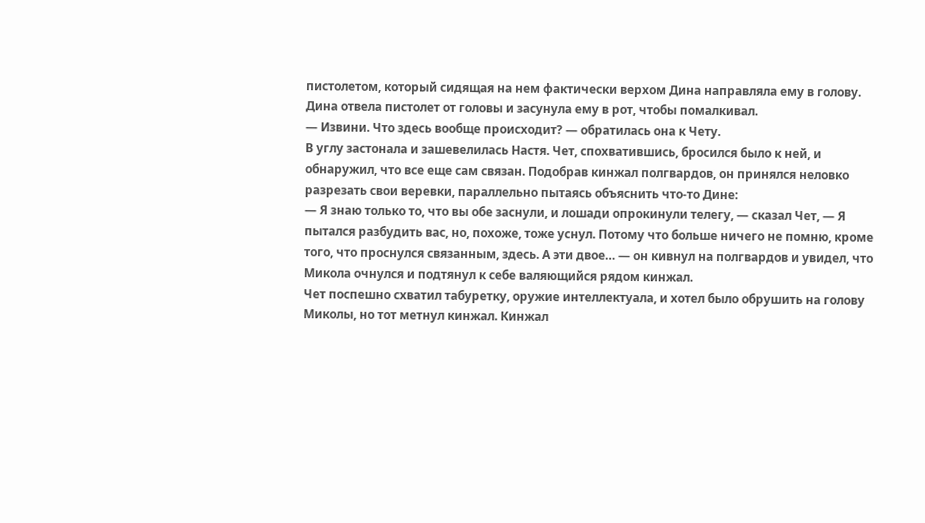пистолетом, который сидящая на нем фактически верхом Дина направляла ему в голову.
Дина отвела пистолет от головы и засунула ему в рот, чтобы помалкивал.
— Извини. Что здесь вообще происходит? — обратилась она к Чету.
В углу застонала и зашевелилась Настя. Чет, спохватившись, бросился было к ней, и обнаружил, что все еще сам связан. Подобрав кинжал полгвардов, он принялся неловко разрезать свои веревки, параллельно пытаясь объяснить что-то Дине:
— Я знаю только то, что вы обе заснули, и лошади опрокинули телегу, — сказал Чет, — Я пытался разбудить вас, но, похоже, тоже уснул. Потому что больше ничего не помню, кроме того, что проснулся связанным, здесь. А эти двое… — он кивнул на полгвардов и увидел, что Микола очнулся и подтянул к себе валяющийся рядом кинжал.
Чет поспешно схватил табуретку, оружие интеллектуала, и хотел было обрушить на голову Миколы, но тот метнул кинжал. Кинжал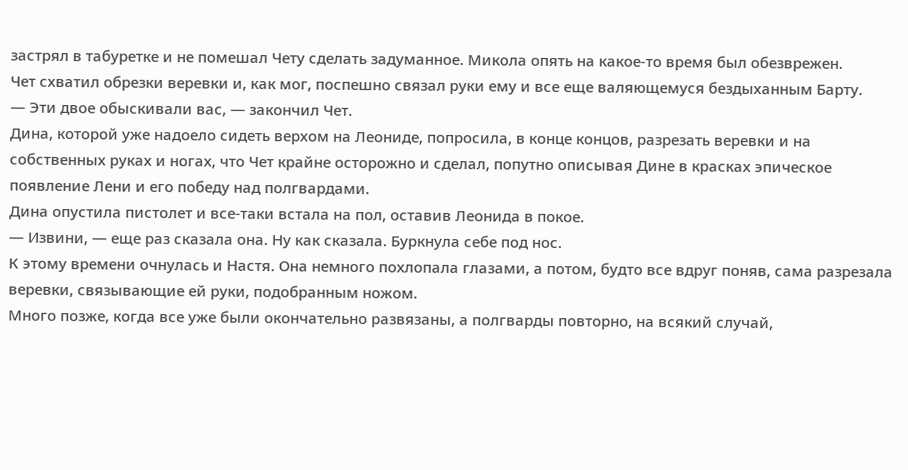застрял в табуретке и не помешал Чету сделать задуманное. Микола опять на какое-то время был обезврежен.
Чет схватил обрезки веревки и, как мог, поспешно связал руки ему и все еще валяющемуся бездыханным Барту.
— Эти двое обыскивали вас, — закончил Чет.
Дина, которой уже надоело сидеть верхом на Леониде, попросила, в конце концов, разрезать веревки и на собственных руках и ногах, что Чет крайне осторожно и сделал, попутно описывая Дине в красках эпическое появление Лени и его победу над полгвардами.
Дина опустила пистолет и все-таки встала на пол, оставив Леонида в покое.
— Извини, — еще раз сказала она. Ну как сказала. Буркнула себе под нос.
К этому времени очнулась и Настя. Она немного похлопала глазами, а потом, будто все вдруг поняв, сама разрезала веревки, связывающие ей руки, подобранным ножом.
Много позже, когда все уже были окончательно развязаны, а полгварды повторно, на всякий случай,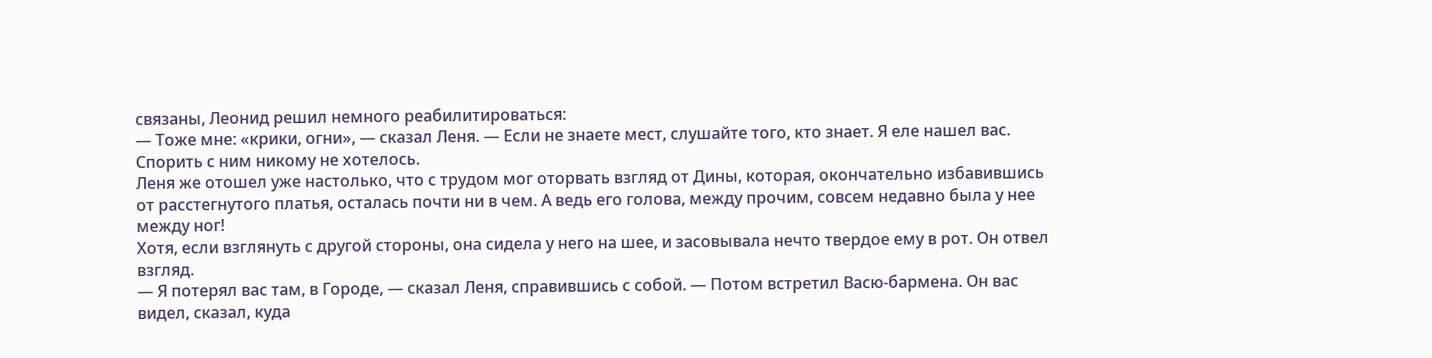связаны, Леонид решил немного реабилитироваться:
— Тоже мне: «крики, огни», — сказал Леня. — Если не знаете мест, слушайте того, кто знает. Я еле нашел вас.
Спорить с ним никому не хотелось.
Леня же отошел уже настолько, что с трудом мог оторвать взгляд от Дины, которая, окончательно избавившись от расстегнутого платья, осталась почти ни в чем. А ведь его голова, между прочим, совсем недавно была у нее между ног!
Хотя, если взглянуть с другой стороны, она сидела у него на шее, и засовывала нечто твердое ему в рот. Он отвел взгляд.
— Я потерял вас там, в Городе, — сказал Леня, справившись с собой. — Потом встретил Васю-бармена. Он вас видел, сказал, куда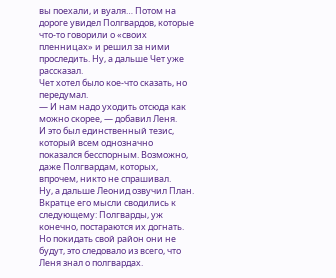вы поехали, и вуаля… Потом на дороге увидел Полгвардов, которые что-то говорили о «своих пленницах» и решил за ними проследить. Ну, а дальше Чет уже рассказал.
Чет хотел было кое-что сказать, но передумал.
— И нам надо уходить отсюда как можно скорее, — добавил Леня.
И это был единственный тезис, который всем однозначно показался бесспорным. Возможно, даже Полгвардам, которых, впрочем, никто не спрашивал.
Ну, а дальше Леонид озвучил План.
Вкратце его мысли сводились к следующему: Полгварды, уж конечно, постараются их догнать. Но покидать свой район они не будут, это следовало из всего, что Леня знал о полгвардах.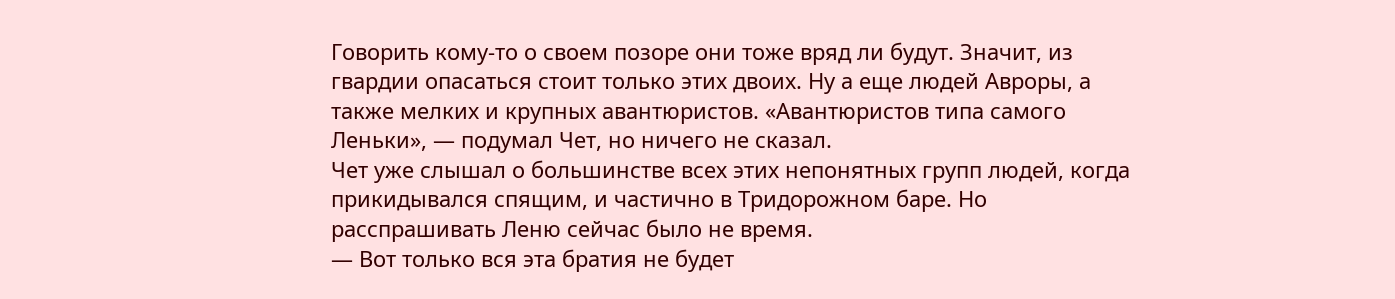Говорить кому-то о своем позоре они тоже вряд ли будут. Значит, из гвардии опасаться стоит только этих двоих. Ну а еще людей Авроры, а также мелких и крупных авантюристов. «Авантюристов типа самого Леньки», — подумал Чет, но ничего не сказал.
Чет уже слышал о большинстве всех этих непонятных групп людей, когда прикидывался спящим, и частично в Тридорожном баре. Но расспрашивать Леню сейчас было не время.
— Вот только вся эта братия не будет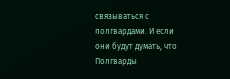связываться с полгвардами. И если они будут думать, что Полгварды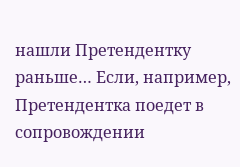нашли Претендентку раньше… Если, например, Претендентка поедет в сопровождении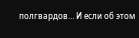полгвардов… И если об этом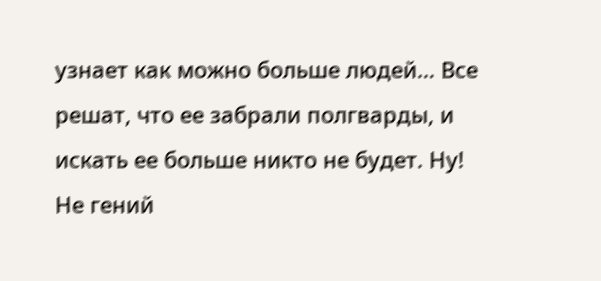узнает как можно больше людей… Все решат, что ее забрали полгварды, и искать ее больше никто не будет. Ну! Не гений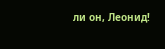ли он, Леонид!